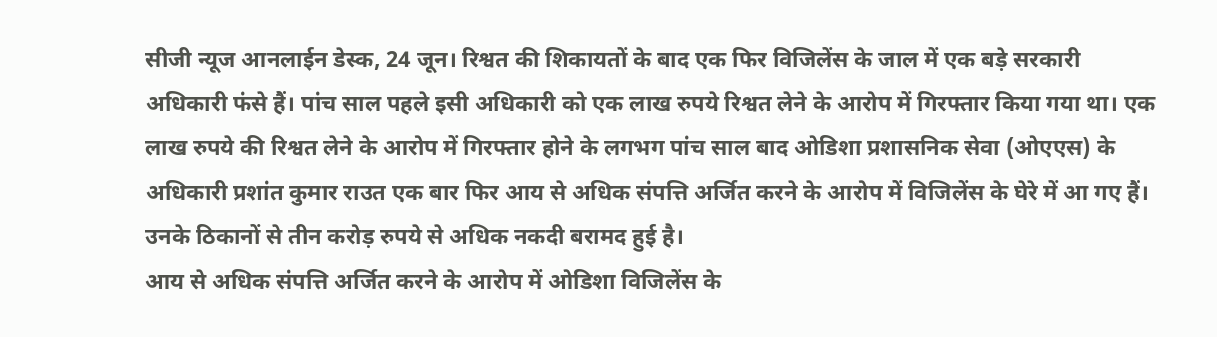सीजी न्यूज आनलाईन डेस्क, 24 जून। रिश्वत की शिकायतों के बाद एक फिर विजिलेंस के जाल में एक बड़े सरकारी अधिकारी फंसे हैं। पांच साल पहले इसी अधिकारी को एक लाख रुपये रिश्वत लेने के आरोप में गिरफ्तार किया गया था। एक लाख रुपये की रिश्वत लेने के आरोप में गिरफ्तार होने के लगभग पांच साल बाद ओडिशा प्रशासनिक सेवा (ओएएस) के अधिकारी प्रशांत कुमार राउत एक बार फिर आय से अधिक संपत्ति अर्जित करने के आरोप में विजिलेंस के घेरे में आ गए हैं। उनके ठिकानों से तीन करोड़ रुपये से अधिक नकदी बरामद हुई है।
आय से अधिक संपत्ति अर्जित करने के आरोप में ओडिशा विजिलेंस के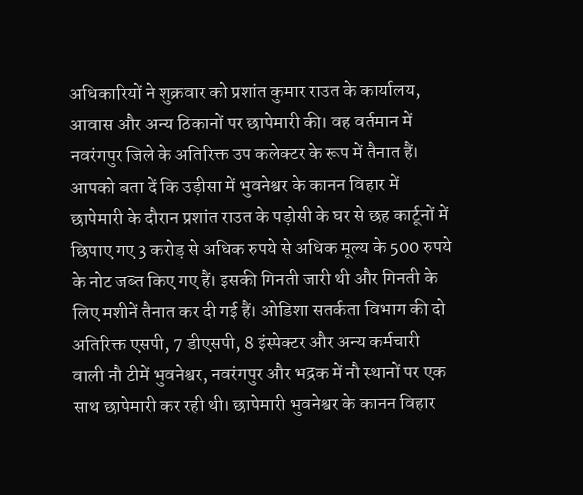अधिकारियों ने शुक्रवार को प्रशांत कुमार राउत के कार्यालय, आवास और अन्य ठिकानों पर छापेमारी की। वह वर्तमान में नवरंगपुर जिले के अतिरिक्त उप कलेक्टर के रूप में तैनात हैं।
आपको बता दें कि उड़ीसा में भुवनेश्वर के कानन विहार में छापेमारी के दौरान प्रशांत राउत के पड़ोसी के घर से छह कार्टूनों में छिपाए गए 3 करोड़ से अधिक रुपये से अधिक मूल्य के 500 रुपये के नोट जब्त किए गए हैं। इसकी गिनती जारी थी और गिनती के लिए मशीनें तैनात कर दी गई हैं। ओडिशा सतर्कता विभाग की दो अतिरिक्त एसपी, 7 डीएसपी, 8 इंस्पेक्टर और अन्य कर्मचारी वाली नौ टीमें भुवनेश्वर, नवरंगपुर और भद्रक में नौ स्थानों पर एक साथ छापेमारी कर रही थी। छापेमारी भुवनेश्वर के कानन विहार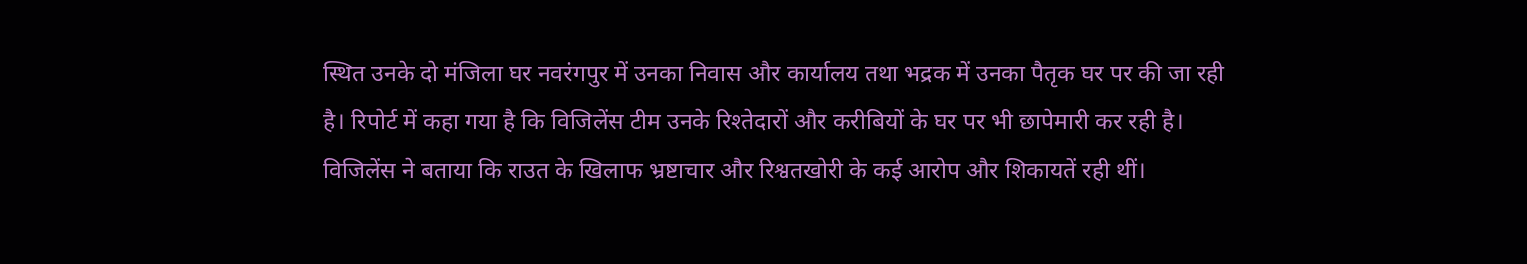स्थित उनके दो मंजिला घर नवरंगपुर में उनका निवास और कार्यालय तथा भद्रक में उनका पैतृक घर पर की जा रही है। रिपोर्ट में कहा गया है कि विजिलेंस टीम उनके रिश्तेदारों और करीबियों के घर पर भी छापेमारी कर रही है। विजिलेंस ने बताया कि राउत के खिलाफ भ्रष्टाचार और रिश्वतखोरी के कई आरोप और शिकायतें रही थीं।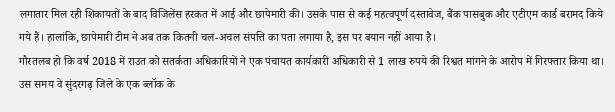लगातार मिल रही शिकायतों के बाद विजिलेंस हरकत में आई और छापेमारी की। उसके पास से कई महत्वपूर्ण दस्तावेज, बैंक पासबुक और एटीएम कार्ड बरामद किये गये हैं। हालांकि, छापेमारी टीम ने अब तक कितनी चल-अचल संपत्ति का पता लगाया है, इस पर बयान नहीं आया है।
गौरतलब हो कि वर्ष 2018 में राउत को सतर्कता अधिकारियों ने एक पंचायत कार्यकारी अधिकारी से 1 लाख रुपये की रिश्वत मांगने के आरोप में गिरफ्तार किया था। उस समय वे सुंदरगढ़ जिले के एक ब्लॉक के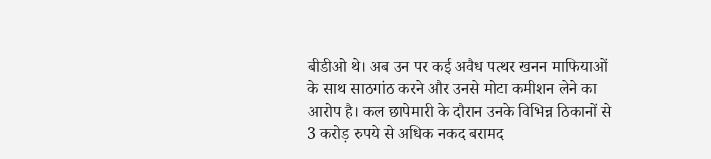बीडीओ थे। अब उन पर कई अवैध पत्थर खनन माफियाओं के साथ साठगांठ करने और उनसे मोटा कमीशन लेने का आरोप है। कल छापेमारी के दौरान उनके विभिन्न ठिकानों से 3 करोड़ रुपये से अधिक नकद बरामद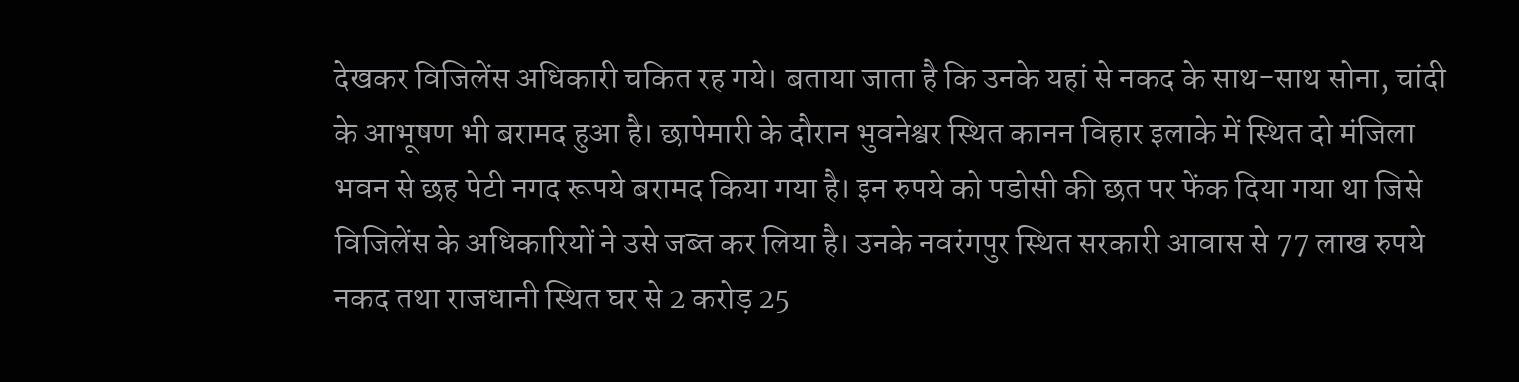देखकर विजिलेंस अधिकारी चकित रह गये। बताया जाता है कि उनके यहां से नकद के साथ-साथ सोना, चांदी के आभूषण भी बरामद हुआ है। छापेमारी के दौरान भुवनेश्वर स्थित कानन विहार इलाके में स्थित दो मंजिला भवन से छह पेटी नगद रूपये बरामद किया गया है। इन रुपये को पडोसी की छत पर फेंक दिया गया था जिसे विजिलेंस के अधिकारियों ने उसे जब्त कर लिया है। उनके नवरंगपुर स्थित सरकारी आवास से 77 लाख रुपये नकद तथा राजधानी स्थित घर से 2 करोड़ 25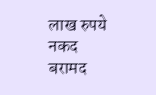लाख रुपये नकद बरामद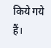किये गये हैं।